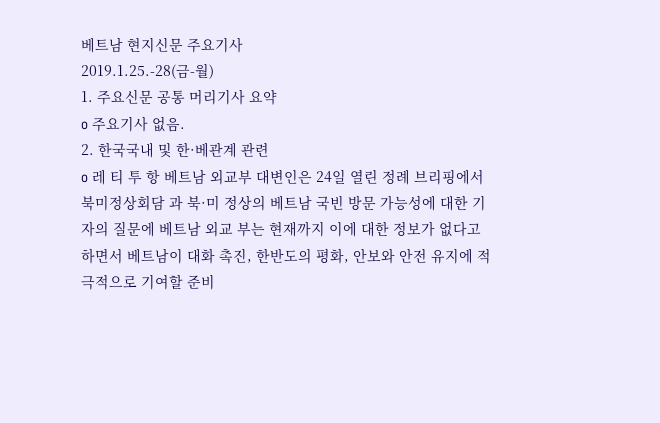베트남 현지신문 주요기사
2019.1.25.-28(금-월)
1. 주요신문 공통 머리기사 요약
o 주요기사 없음.
2. 한국국내 및 한·베관계 관련
o 레 티 투 항 베트남 외교부 대변인은 24일 열린 정례 브리핑에서 북미정상회담 과 북·미 정상의 베트남 국빈 방문 가능성에 대한 기자의 질문에 베트남 외교 부는 현재까지 이에 대한 정보가 없다고 하면서 베트남이 대화 촉진, 한반도의 평화, 안보와 안전 유지에 적극적으로 기여할 준비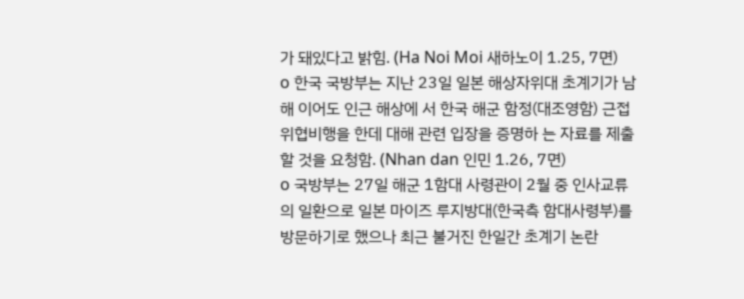가 돼있다고 밝힘. (Ha Noi Moi 새하노이 1.25, 7면)
o 한국 국방부는 지난 23일 일본 해상자위대 초계기가 남해 이어도 인근 해상에 서 한국 해군 함정(대조영함) 근접 위협비행을 한데 대해 관련 입장을 증명하 는 자료를 제출할 것을 요청함. (Nhan dan 인민 1.26, 7면)
o 국방부는 27일 해군 1함대 사령관이 2월 중 인사교류의 일환으로 일본 마이즈 루지방대(한국측 함대사령부)를 방문하기로 했으나 최근 불거진 한일간 초계기 논란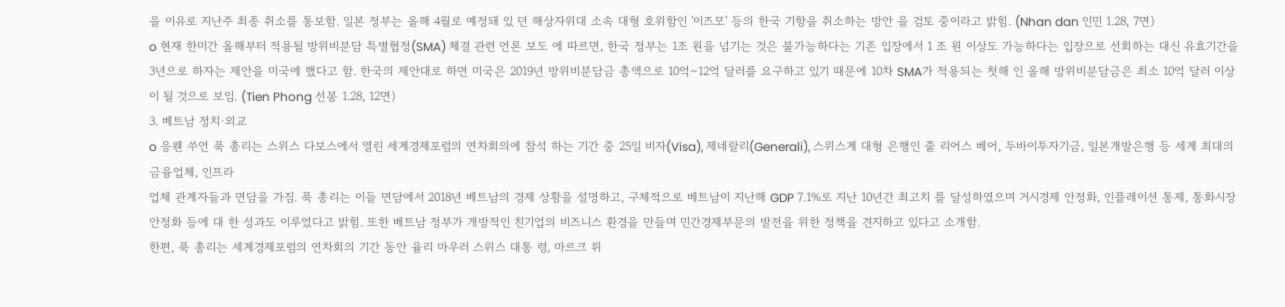을 이유로 지난주 최종 취소를 통보함. 일본 정부는 올해 4월로 예정돼 있 던 해상자위대 소속 대형 호위함인 '이즈모' 등의 한국 기항을 취소하는 방안 을 검토 중이라고 밝힘. (Nhan dan 인민 1.28, 7면)
o 현재 한미간 올해부터 적용될 방위비분담 특별협정(SMA) 체결 관련 언론 보도 에 따르면, 한국 정부는 1조 원을 넘기는 것은 불가능하다는 기존 입장에서 1 조 원 이상도 가능하다는 입장으로 선회하는 대신 유효기간을 3년으로 하자는 제안을 미국에 했다고 함. 한국의 제안대로 하면 미국은 2019년 방위비분담금 총액으로 10억∼12억 달러를 요구하고 있기 때문에 10차 SMA가 적용되는 첫해 인 올해 방위비분담금은 최소 10억 달러 이상이 될 것으로 보임. (Tien Phong 선봉 1.28, 12면)
3. 베트남 정치·외교
o 응웬 쑤언 푹 총리는 스위스 다보스에서 열린 세계경제포럼의 연차회의에 참석 하는 기간 중 25일 비자(Visa), 제네랄리(Generali), 스위스계 대형 은행인 줄 리어스 베어, 두바이투자기금, 일본개발은행 등 세계 최대의 금융업체, 인프라
업체 관계자들과 면담을 가짐. 푹 총리는 이들 면담에서 2018년 베트남의 경제 상황을 설명하고, 구체적으로 베트남이 지난해 GDP 7.1%로 지난 10년간 최고치 를 달성하였으며 거시경제 안정화, 인플레이션 통제, 통화시장 안정화 등에 대 한 성과도 이루었다고 밝힘. 또한 베트남 정부가 개방적인 친기업의 비즈니스 환경을 만들며 민간경제부문의 발전을 위한 정책을 견지하고 있다고 소개함.
한편, 푹 총리는 세계경제포럼의 연차회의 기간 동안 율리 마우러 스위스 대통 령, 마르크 뤼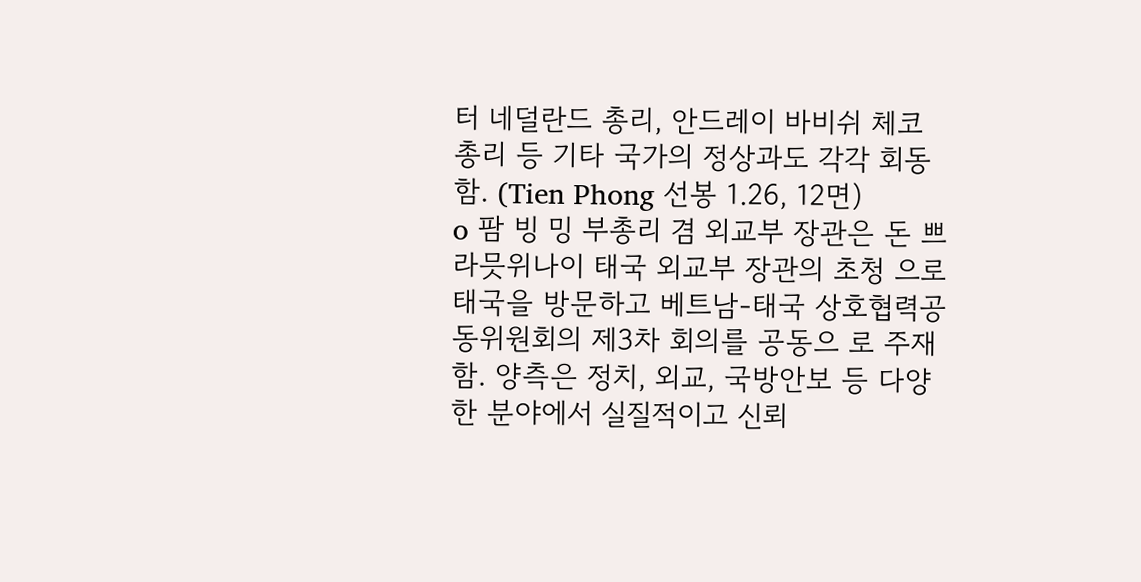터 네덜란드 총리, 안드레이 바비쉬 체코 총리 등 기타 국가의 정상과도 각각 회동함. (Tien Phong 선봉 1.26, 12면)
o 팜 빙 밍 부총리 겸 외교부 장관은 돈 쁘라믓위나이 태국 외교부 장관의 초청 으로 태국을 방문하고 베트남-태국 상호협력공동위원회의 제3차 회의를 공동으 로 주재함. 양측은 정치, 외교, 국방안보 등 다양한 분야에서 실질적이고 신뢰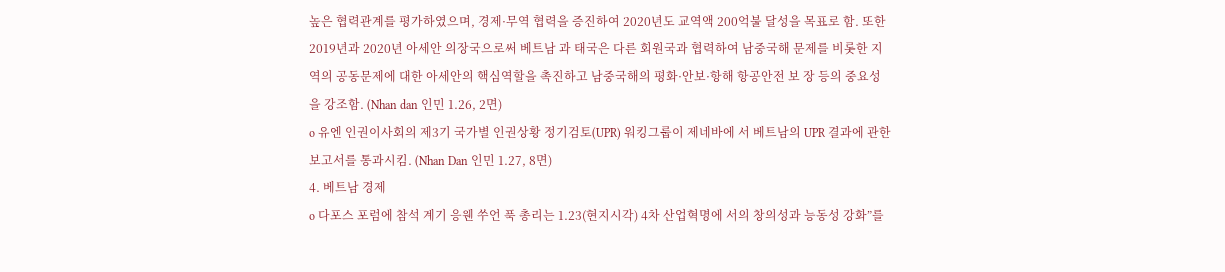높은 협력관계를 평가하였으며, 경제·무역 협력을 증진하여 2020년도 교역액 200억불 달성을 목표로 함. 또한 2019년과 2020년 아세안 의장국으로써 베트남 과 태국은 다른 회원국과 협력하여 남중국해 문제를 비롯한 지역의 공동문제에 대한 아세안의 핵심역할을 촉진하고 남중국해의 평화·안보·항해 항공안전 보 장 등의 중요성을 강조함. (Nhan dan 인민 1.26, 2면)
o 유엔 인권이사회의 제3기 국가별 인권상황 정기검토(UPR) 워킹그룹이 제네바에 서 베트남의 UPR 결과에 관한 보고서를 통과시킴. (Nhan Dan 인민 1.27, 8면)
4. 베트남 경제
o 다포스 포럼에 참석 계기 응웬 쑤언 푹 총리는 1.23(현지시각) 4차 산업혁명에 서의 창의성과 능동성 강화”를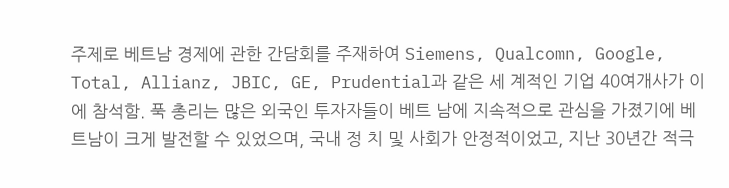주제로 베트남 경제에 관한 간담회를 주재하여 Siemens, Qualcomn, Google, Total, Allianz, JBIC, GE, Prudential과 같은 세 계적인 기업 40여개사가 이에 참석함. 푹 총리는 많은 외국인 투자자들이 베트 남에 지속적으로 관심을 가졌기에 베트남이 크게 발전할 수 있었으며, 국내 정 치 및 사회가 안정적이었고, 지난 30년간 적극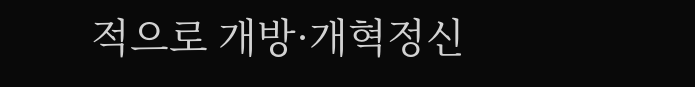적으로 개방·개혁정신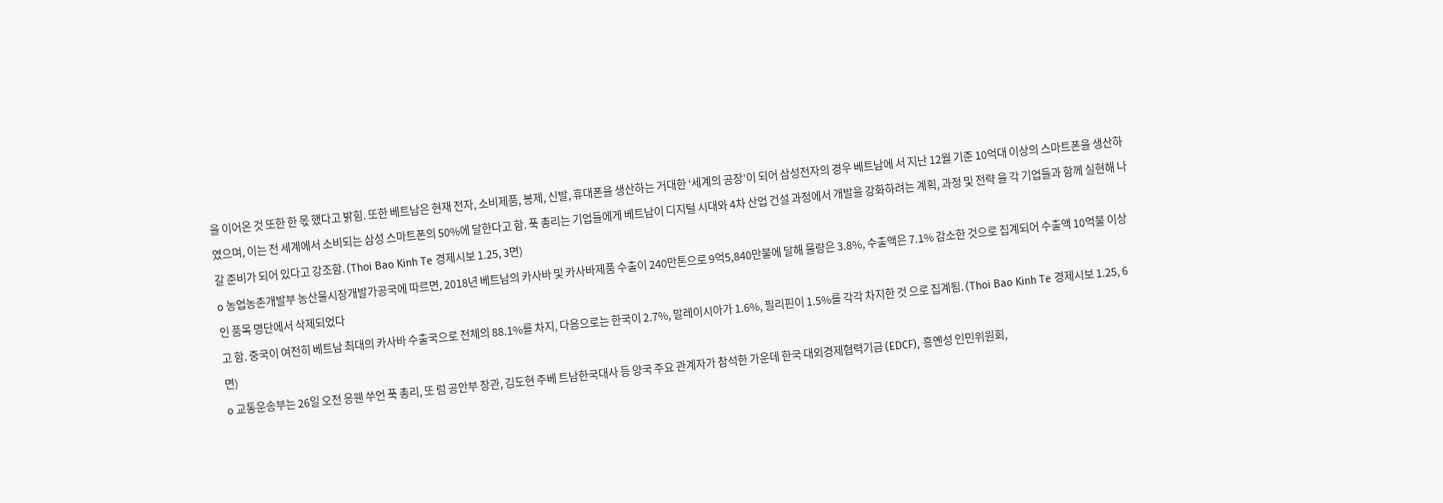을 이어온 것 또한 한 몫 했다고 밝힘. 또한 베트남은 현재 전자, 소비제품, 봉제, 신발, 휴대폰을 생산하는 거대한 ‘세계의 공장’이 되어 삼성전자의 경우 베트남에 서 지난 12월 기준 10억대 이상의 스마트폰을 생산하였으며, 이는 전 세계에서 소비되는 삼성 스마트폰의 50%에 달한다고 함. 푹 총리는 기업들에게 베트남이 디지털 시대와 4차 산업 건설 과정에서 개발을 강화하려는 계획, 과정 및 전략 을 각 기업들과 함께 실현해 나갈 준비가 되어 있다고 강조함. (Thoi Bao Kinh Te 경제시보 1.25, 3면)
o 농업농촌개발부 농산물시장개발가공국에 따르면, 2018년 베트남의 카사바 및 카사바제품 수출이 240만톤으로 9억5,840만불에 달해 물량은 3.8%, 수출액은 7.1% 감소한 것으로 집계되어 수출액 10억불 이상인 품목 명단에서 삭제되었다
고 함. 중국이 여전히 베트남 최대의 카사바 수출국으로 전체의 88.1%를 차지, 다음으로는 한국이 2.7%, 말레이시아가 1.6%, 필리핀이 1.5%를 각각 차지한 것 으로 집계됨. (Thoi Bao Kinh Te 경제시보 1.25, 6면)
o 교통운송부는 26일 오전 응웬 쑤언 푹 총리, 또 럼 공안부 장관, 김도현 주베 트남한국대사 등 양국 주요 관계자가 참석한 가운데 한국 대외경제협력기금 (EDCF), 흥옌성 인민위원회,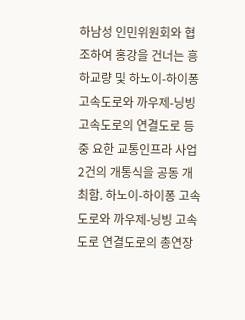하남성 인민위원회와 협조하여 홍강을 건너는 흥 하교량 및 하노이-하이퐁 고속도로와 까우제-닝빙 고속도로의 연결도로 등 중 요한 교통인프라 사업 2건의 개통식을 공동 개최함. 하노이-하이퐁 고속도로와 까우제-닝빙 고속도로 연결도로의 총연장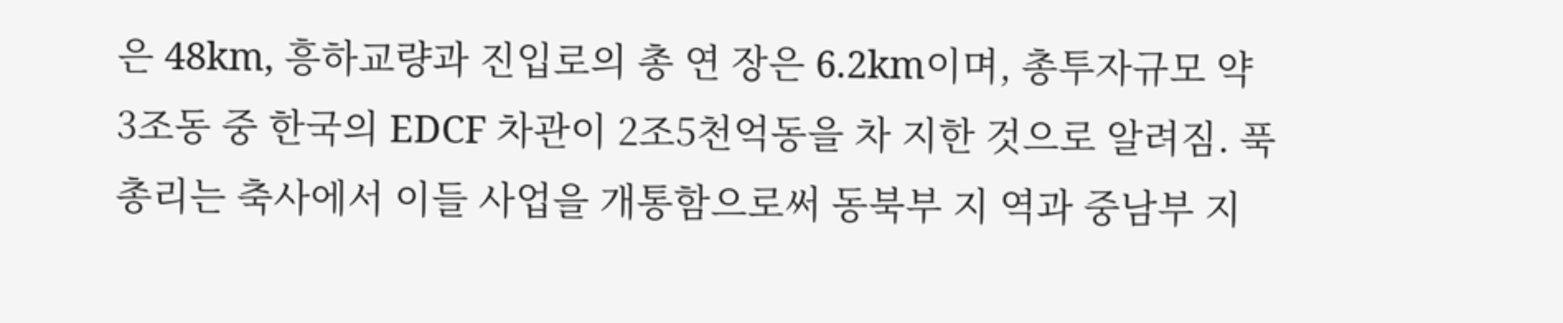은 48km, 흥하교량과 진입로의 총 연 장은 6.2km이며, 총투자규모 약 3조동 중 한국의 EDCF 차관이 2조5천억동을 차 지한 것으로 알려짐. 푹 총리는 축사에서 이들 사업을 개통함으로써 동북부 지 역과 중남부 지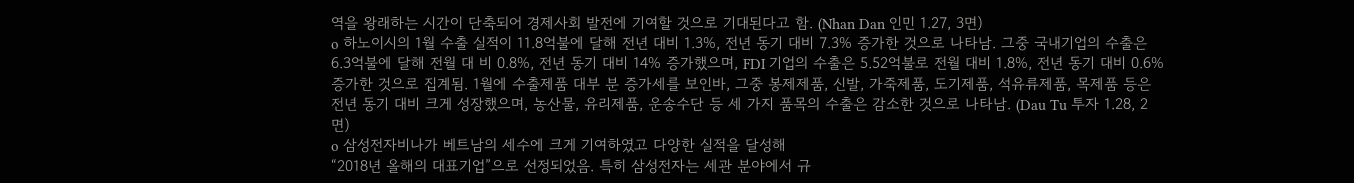역을 왕래하는 시간이 단축되어 경제사회 발전에 기여할 것으로 기대된다고 함. (Nhan Dan 인민 1.27, 3면)
o 하노이시의 1월 수출 실적이 11.8억불에 달해 전년 대비 1.3%, 전년 동기 대비 7.3% 증가한 것으로 나타남. 그중 국내기업의 수출은 6.3억불에 달해 전월 대 비 0.8%, 전년 동기 대비 14% 증가했으며, FDI 기업의 수출은 5.52억불로 전월 대비 1.8%, 전년 동기 대비 0.6% 증가한 것으로 집계됨. 1월에 수출제품 대부 분 증가세를 보인바, 그중 봉제제품, 신발, 가죽제품, 도기제품, 석유류제품, 목제품 등은 전년 동기 대비 크게 성장했으며, 농산물, 유리제품, 운송수단 등 세 가지 품목의 수출은 감소한 것으로 나타남. (Dau Tu 투자 1.28, 2면)
o 삼성전자비나가 베트남의 세수에 크게 기여하였고 다양한 실적을 달성해
“2018년 올해의 대표기업”으로 선정되었음. 특히 삼성전자는 세관 분야에서 규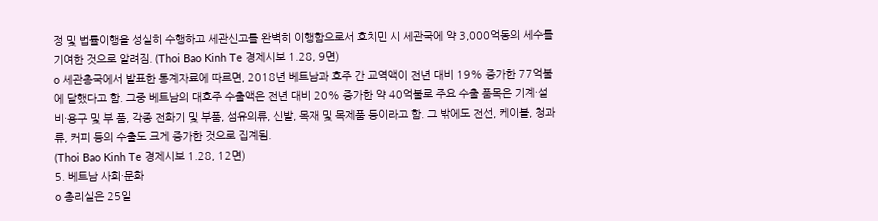정 및 법률이행을 성실히 수행하고 세관신고를 완벽히 이행함으로서 호치민 시 세관국에 약 3,000억동의 세수를 기여한 것으로 알려짐. (Thoi Bao Kinh Te 경제시보 1.28, 9면)
o 세관총국에서 발표한 통계자료에 따르면, 2018년 베트남과 호주 간 교역액이 전년 대비 19% 증가한 77억불에 달했다고 함. 그중 베트남의 대호주 수출액은 전년 대비 20% 증가한 약 40억불로 주요 수출 품목은 기계·설비·용구 및 부 품, 각종 전화기 및 부품, 섬유의류, 신발, 목재 및 목제품 등이라고 함. 그 밖에도 전선, 케이블, 청과류, 커피 등의 수출도 크게 증가한 것으로 집계됨.
(Thoi Bao Kinh Te 경제시보 1.28, 12면)
5. 베트남 사회·문화
o 총리실은 25일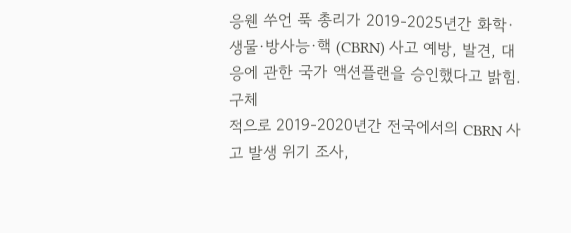응웬 쑤언 푹 총리가 2019-2025년간 화학·생물·방사능·핵 (CBRN) 사고 예방, 발견, 대응에 관한 국가 액션플랜을 승인했다고 밝힘. 구체
적으로 2019-2020년간 전국에서의 CBRN 사고 발생 위기 조사,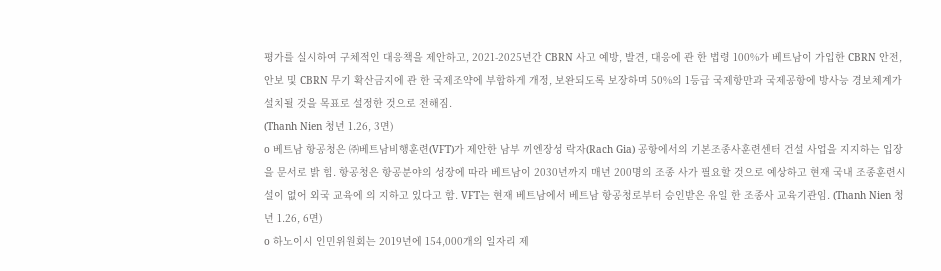평가를 실시하여 구체적인 대응책을 제안하고, 2021-2025년간 CBRN 사고 예방, 발견, 대응에 관 한 법령 100%가 베트남이 가입한 CBRN 안전, 안보 및 CBRN 무기 확산금지에 관 한 국제조약에 부합하게 개정, 보완되도록 보장하며 50%의 1등급 국제항만과 국제공항에 방사능 경보체계가 설치될 것을 목표로 설정한 것으로 전해짐.
(Thanh Nien 청년 1.26, 3면)
o 베트남 항공청은 ㈜베트남비행훈련(VFT)가 제안한 남부 끼엔장성 락자(Rach Gia) 공항에서의 기본조종사훈련센터 건설 사업을 지지하는 입장을 문서로 밝 힘. 항공청은 항공분야의 성장에 따라 베트남이 2030년까지 매년 200명의 조종 사가 필요할 것으로 예상하고 현재 국내 조종훈련시설이 없어 외국 교육에 의 지하고 있다고 함. VFT는 현재 베트남에서 베트남 항공청로부터 승인받은 유일 한 조종사 교육기관임. (Thanh Nien 청년 1.26, 6면)
o 하노이시 인민위원회는 2019년에 154,000개의 일자리 제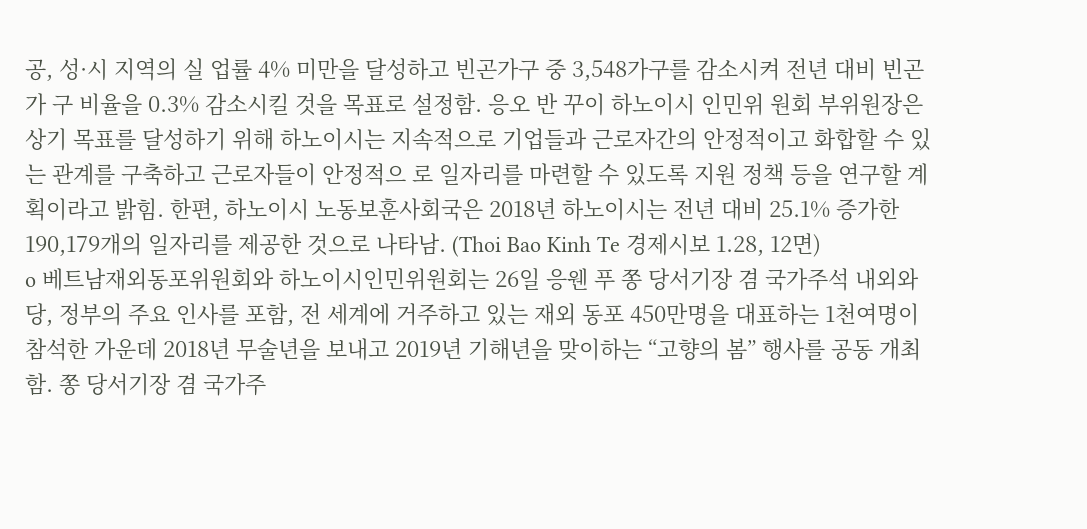공, 성·시 지역의 실 업률 4% 미만을 달성하고 빈곤가구 중 3,548가구를 감소시켜 전년 대비 빈곤가 구 비율을 0.3% 감소시킬 것을 목표로 설정함. 응오 반 꾸이 하노이시 인민위 원회 부위원장은 상기 목표를 달성하기 위해 하노이시는 지속적으로 기업들과 근로자간의 안정적이고 화합할 수 있는 관계를 구축하고 근로자들이 안정적으 로 일자리를 마련할 수 있도록 지원 정책 등을 연구할 계획이라고 밝힘. 한편, 하노이시 노동보훈사회국은 2018년 하노이시는 전년 대비 25.1% 증가한 190,179개의 일자리를 제공한 것으로 나타남. (Thoi Bao Kinh Te 경제시보 1.28, 12면)
o 베트남재외동포위원회와 하노이시인민위원회는 26일 응웬 푸 쫑 당서기장 겸 국가주석 내외와 당, 정부의 주요 인사를 포함, 전 세계에 거주하고 있는 재외 동포 450만명을 대표하는 1천여명이 참석한 가운데 2018년 무술년을 보내고 2019년 기해년을 맞이하는 “고향의 봄” 행사를 공동 개최함. 쫑 당서기장 겸 국가주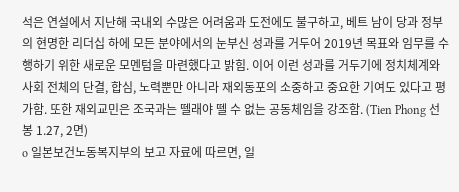석은 연설에서 지난해 국내외 수많은 어려움과 도전에도 불구하고, 베트 남이 당과 정부의 현명한 리더십 하에 모든 분야에서의 눈부신 성과를 거두어 2019년 목표와 임무를 수행하기 위한 새로운 모멘텀을 마련했다고 밝힘. 이어 이런 성과를 거두기에 정치체계와 사회 전체의 단결, 합심, 노력뿐만 아니라 재외동포의 소중하고 중요한 기여도 있다고 평가함. 또한 재외교민은 조국과는 뗄래야 뗄 수 없는 공동체임을 강조함. (Tien Phong 선봉 1.27, 2면)
o 일본보건노동복지부의 보고 자료에 따르면, 일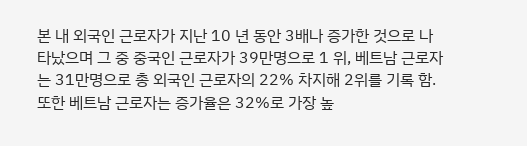본 내 외국인 근로자가 지난 10 년 동안 3배나 증가한 것으로 나타났으며 그 중 중국인 근로자가 39만명으로 1 위, 베트남 근로자는 31만명으로 총 외국인 근로자의 22% 차지해 2위를 기록 함. 또한 베트남 근로자는 증가율은 32%로 가장 높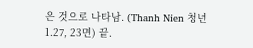은 것으로 나타남. (Thanh Nien 청년 1.27, 23면) 끝.